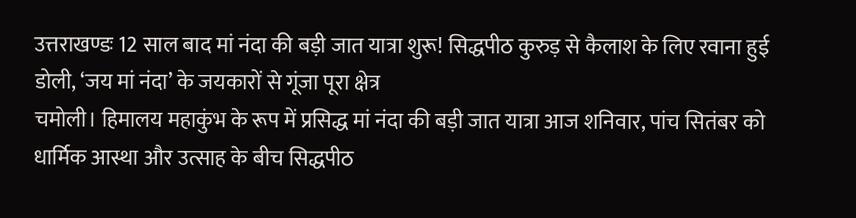उत्तराखण्डः 12 साल बाद मां नंदा की बड़ी जात यात्रा शुरू! सिद्धपीठ कुरुड़ से कैलाश के लिए रवाना हुई डोली, ‘जय मां नंदा’ के जयकारों से गूंजा पूरा क्षेत्र
चमोली। हिमालय महाकुंभ के रूप में प्रसिद्ध मां नंदा की बड़ी जात यात्रा आज शनिवार, पांच सितंबर को धार्मिक आस्था और उत्साह के बीच सिद्धपीठ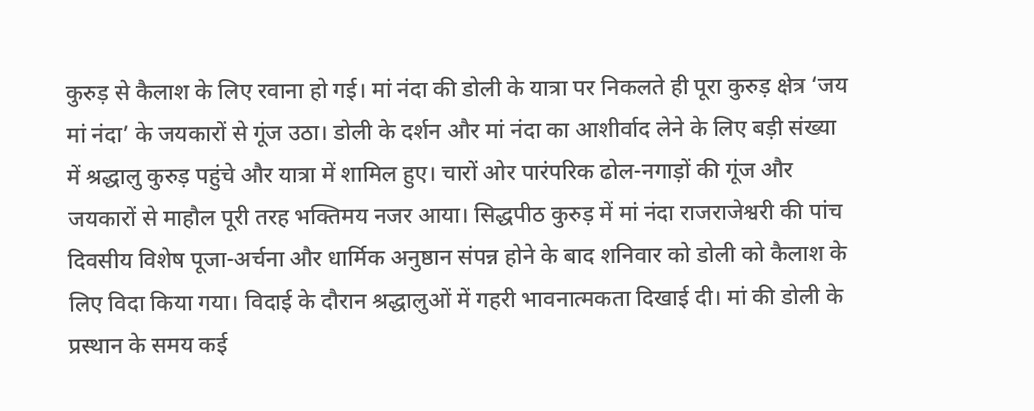कुरुड़ से कैलाश के लिए रवाना हो गई। मां नंदा की डोली के यात्रा पर निकलते ही पूरा कुरुड़ क्षेत्र ‘जय मां नंदा’ के जयकारों से गूंज उठा। डोली के दर्शन और मां नंदा का आशीर्वाद लेने के लिए बड़ी संख्या में श्रद्धालु कुरुड़ पहुंचे और यात्रा में शामिल हुए। चारों ओर पारंपरिक ढोल-नगाड़ों की गूंज और जयकारों से माहौल पूरी तरह भक्तिमय नजर आया। सिद्धपीठ कुरुड़ में मां नंदा राजराजेश्वरी की पांच दिवसीय विशेष पूजा-अर्चना और धार्मिक अनुष्ठान संपन्न होने के बाद शनिवार को डोली को कैलाश के लिए विदा किया गया। विदाई के दौरान श्रद्धालुओं में गहरी भावनात्मकता दिखाई दी। मां की डोली के प्रस्थान के समय कई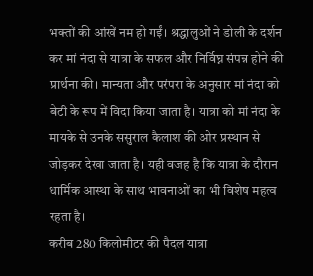भक्तों की आंखें नम हो गईं। श्रद्धालुओं ने डोली के दर्शन कर मां नंदा से यात्रा के सफल और निर्विघ्न संपन्न होने की प्रार्थना की। मान्यता और परंपरा के अनुसार मां नंदा को बेटी के रूप में विदा किया जाता है। यात्रा को मां नंदा के मायके से उनके ससुराल कैलाश की ओर प्रस्थान से जोड़कर देखा जाता है। यही वजह है कि यात्रा के दौरान धार्मिक आस्था के साथ भावनाओं का भी विशेष महत्व रहता है।
करीब 280 किलोमीटर की पैदल यात्रा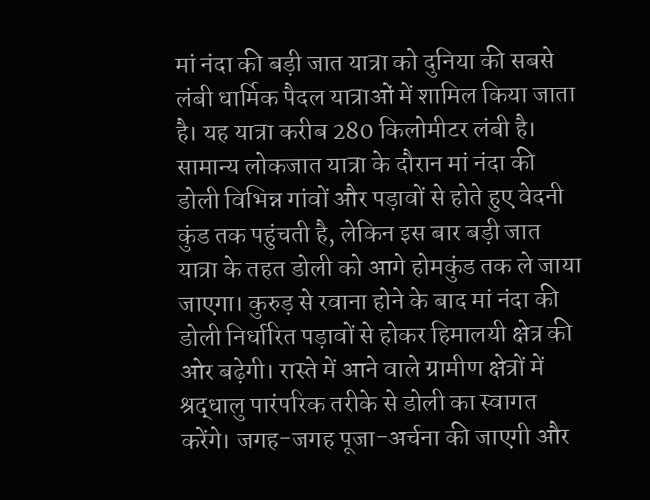मां नंदा की बड़ी जात यात्रा को दुनिया की सबसे लंबी धार्मिक पैदल यात्राओं में शामिल किया जाता है। यह यात्रा करीब 280 किलोमीटर लंबी है। सामान्य लोकजात यात्रा के दौरान मां नंदा की डोली विभिन्न गांवों और पड़ावों से होते हुए वेदनी कुंड तक पहुंचती है, लेकिन इस बार बड़ी जात यात्रा के तहत डोली को आगे होमकुंड तक ले जाया जाएगा। कुरुड़ से रवाना होने के बाद मां नंदा की डोली निर्धारित पड़ावों से होकर हिमालयी क्षेत्र की ओर बढ़ेगी। रास्ते में आने वाले ग्रामीण क्षेत्रों में श्रद्धालु पारंपरिक तरीके से डोली का स्वागत करेंगे। जगह-जगह पूजा-अर्चना की जाएगी और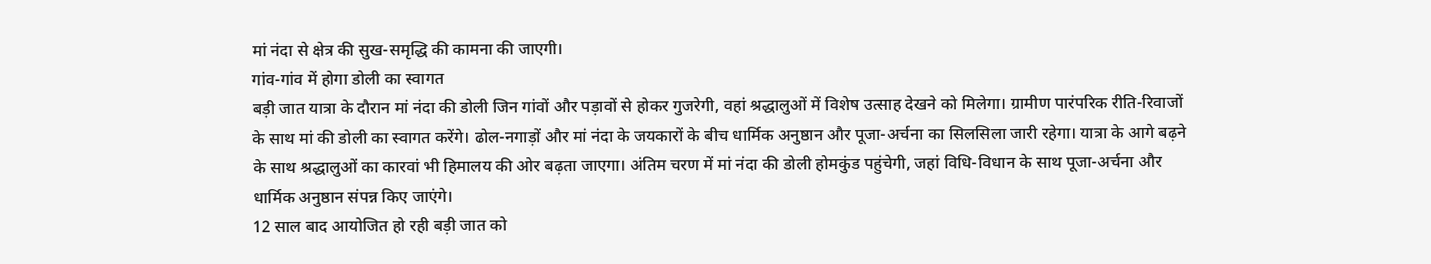मां नंदा से क्षेत्र की सुख-समृद्धि की कामना की जाएगी।
गांव-गांव में होगा डोली का स्वागत
बड़ी जात यात्रा के दौरान मां नंदा की डोली जिन गांवों और पड़ावों से होकर गुजरेगी, वहां श्रद्धालुओं में विशेष उत्साह देखने को मिलेगा। ग्रामीण पारंपरिक रीति-रिवाजों के साथ मां की डोली का स्वागत करेंगे। ढोल-नगाड़ों और मां नंदा के जयकारों के बीच धार्मिक अनुष्ठान और पूजा-अर्चना का सिलसिला जारी रहेगा। यात्रा के आगे बढ़ने के साथ श्रद्धालुओं का कारवां भी हिमालय की ओर बढ़ता जाएगा। अंतिम चरण में मां नंदा की डोली होमकुंड पहुंचेगी, जहां विधि-विधान के साथ पूजा-अर्चना और धार्मिक अनुष्ठान संपन्न किए जाएंगे।
12 साल बाद आयोजित हो रही बड़ी जात को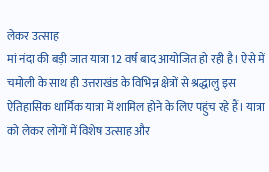लेकर उत्साह
मां नंदा की बड़ी जात यात्रा 12 वर्ष बाद आयोजित हो रही है। ऐसे में चमोली के साथ ही उत्तराखंड के विभिन्न क्षेत्रों से श्रद्धालु इस ऐतिहासिक धार्मिक यात्रा में शामिल होने के लिए पहुंच रहे हैं। यात्रा को लेकर लोगों में विशेष उत्साह और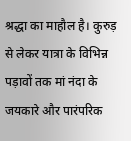श्रद्धा का माहौल है। कुरुड़ से लेकर यात्रा के विभिन्न पड़ावों तक मां नंदा के जयकारे और पारंपरिक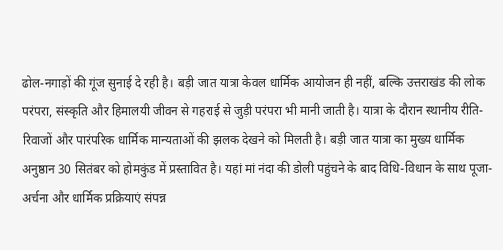ढोल-नगाड़ों की गूंज सुनाई दे रही है। बड़ी जात यात्रा केवल धार्मिक आयोजन ही नहीं, बल्कि उत्तराखंड की लोक परंपरा, संस्कृति और हिमालयी जीवन से गहराई से जुड़ी परंपरा भी मानी जाती है। यात्रा के दौरान स्थानीय रीति-रिवाजों और पारंपरिक धार्मिक मान्यताओं की झलक देखने को मिलती है। बड़ी जात यात्रा का मुख्य धार्मिक अनुष्ठान 30 सितंबर को होमकुंड में प्रस्तावित है। यहां मां नंदा की डोली पहुंचने के बाद विधि-विधान के साथ पूजा-अर्चना और धार्मिक प्रक्रियाएं संपन्न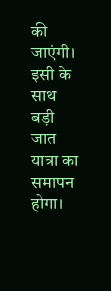की जाएंगी। इसी के साथ बड़ी जात यात्रा का समापन होगा।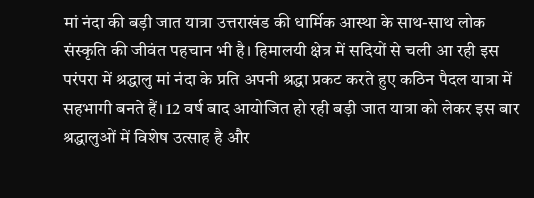मां नंदा की बड़ी जात यात्रा उत्तराखंड की धार्मिक आस्था के साथ-साथ लोक संस्कृति की जीवंत पहचान भी है। हिमालयी क्षेत्र में सदियों से चली आ रही इस परंपरा में श्रद्धालु मां नंदा के प्रति अपनी श्रद्धा प्रकट करते हुए कठिन पैदल यात्रा में सहभागी बनते हैं। 12 वर्ष बाद आयोजित हो रही बड़ी जात यात्रा को लेकर इस बार श्रद्धालुओं में विशेष उत्साह है और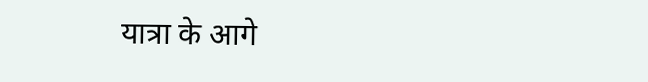यात्रा के आगे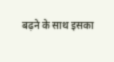बढ़ने के साथ इसका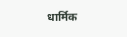धार्मिक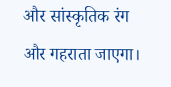और सांस्कृतिक रंग और गहराता जाएगा।